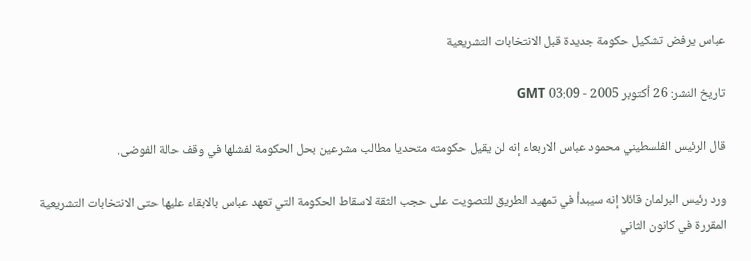عباس يرفض تشكيل حكومة جديدة قبل الانتخابات التشريعية

تاريخ النشر: 26 أكتوبر 2005 - 03:09 GMT

قال الرئيس الفلسطيني محمود عباس الاربعاء إنه لن يقيل حكومته متحديا مطالب مشرعين بحل الحكومة لفشلها في وقف حالة الفوضى.

ورد رئيس البرلمان قائلا إنه سيبدأ في تمهيد الطريق للتصويت على حجب الثقة لاسقاط الحكومة التي تعهد عباس بالابقاء عليها حتى الانتخابات التشريعية المقررة في كانون الثاني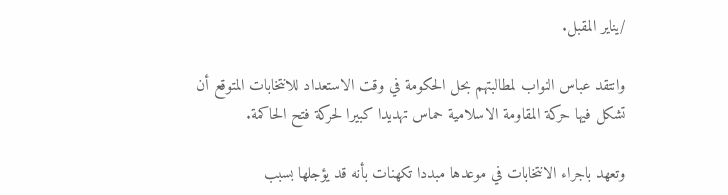/يناير المقبل.

وانتقد عباس النواب لمطالبتهم بحل الحكومة في وقت الاستعداد للانتخابات المتوقع أن تشكل فيها حركة المقاومة الاسلامية حماس تهديدا كبيرا لحركة فتح الحاكمة.

وتعهد باجراء الانتخابات في موعدها مبددا تكهنات بأنه قد يؤجلها بسبب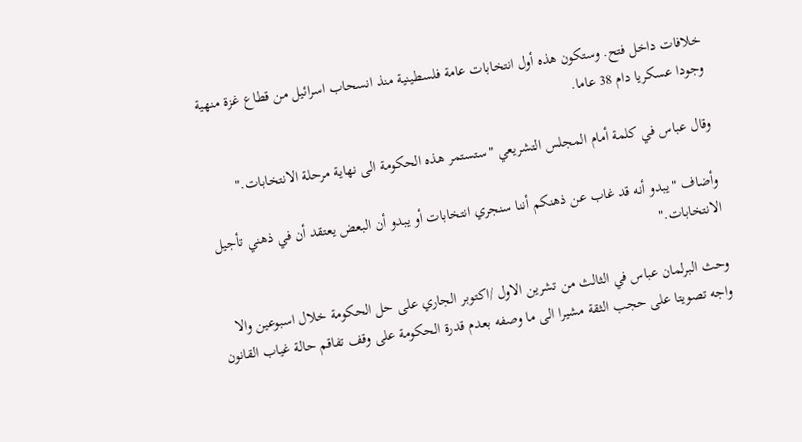خلافات داخل فتح. وستكون هذه أول انتخابات عامة فلسطينية منذ انسحاب اسرائيل من قطاع غزة منهية وجودا عسكريا دام 38 عاما.

وقال عباس في كلمة أمام المجلس التشريعي "ستستمر هذه الحكومة الى نهاية مرحلة الانتخابات."

وأضاف "يبدو أنه قد غاب عن ذهنكم أننا سنجري انتخابات أو يبدو أن البعض يعتقد أن في ذهني تأجيل الانتخابات."

وحث البرلمان عباس في الثالث من تشرين الاول /اكتوبر الجاري على حل الحكومة خلال اسبوعين والا واجه تصويتا على حجب الثقة مشيرا الى ما وصفه بعدم قدرة الحكومة على وقف تفاقم حالة غياب القانون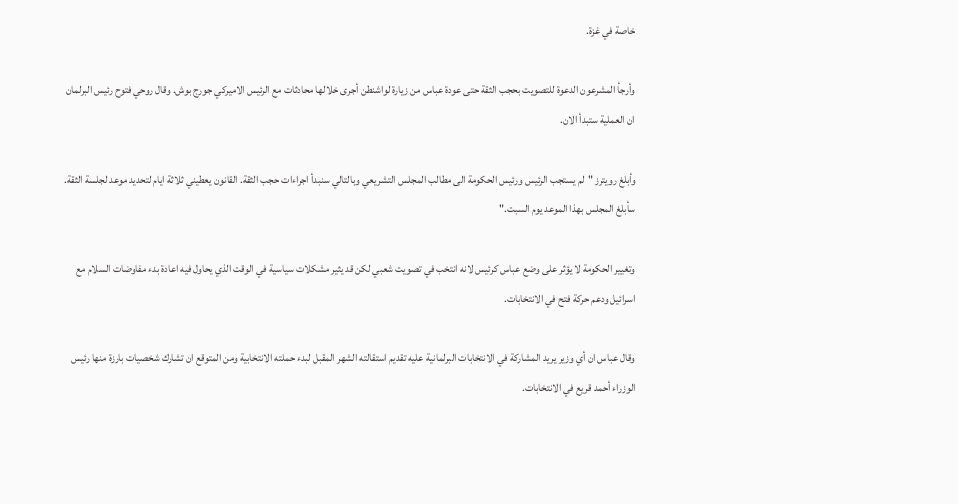خاصة في غزة.

وأرجأ المشرعون الدعوة للتصويت بحجب الثقة حتى عودة عباس من زيارة لواشنطن أجرى خلالها محادثات مع الرئيس الاميركي جورج بوش. وقال روحي فتوح رئيس البرلمان ان العملية ستبدأ الان.

وأبلغ رويترز "لم يستجب الرئيس ورئيس الحكومة الى مطالب المجلس التشريعي وبالتالي سنبدأ اجراءات حجب الثقة. القانون يعطيني ثلاثة ايام لتحديد موعد لجلسة الثقة. سأبلغ المجلس بهذا الموعد يوم السبت."

وتغيير الحكومة لا يؤثر على وضع عباس كرئيس لانه انتخب في تصويت شعبي لكن قد يثير مشكلات سياسية في الوقت الذي يحاول فيه اعادة بدء مفاوضات السلام مع اسرائيل ودعم حركة فتح في الانتخابات.

وقال عباس ان أي وزير يريد المشاركة في الانتخابات البرلمانية عليه تقديم استقالته الشهر المقبل لبدء حملته الانتخابية ومن المتوقع ان تشارك شخصيات بارزة منها رئيس الوزراء أحمد قريع في الانتخابات.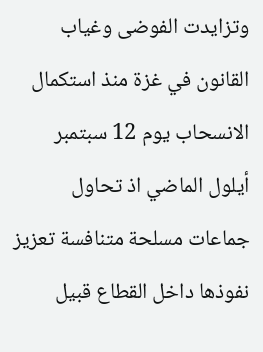وتزايدت الفوضى وغياب القانون في غزة منذ استكمال الانسحاب يوم 12 سبتمبر أيلول الماضي اذ تحاول جماعات مسلحة متنافسة تعزيز نفوذها داخل القطاع قبيل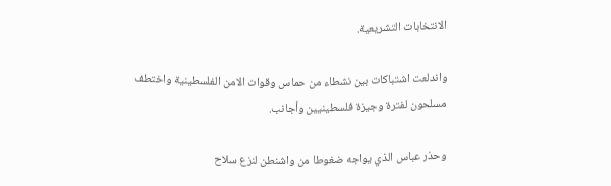الانتخابات التشريعية.

واندلعت اشتباكات بين نشطاء من حماس وقوات الامن الفلسطينية واختطف مسلحون لفترة وجيزة فلسطينيين وأجانب.

وحذر عباس الذي يواجه ضغوطا من واشنطن لنزع سلاح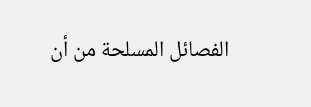الفصائل المسلحة من أن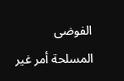الفوضى المسلحة أمر غير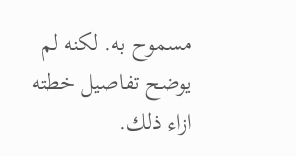مسموح به. لكنه لم يوضح تفاصيل خطته ازاء ذلك.